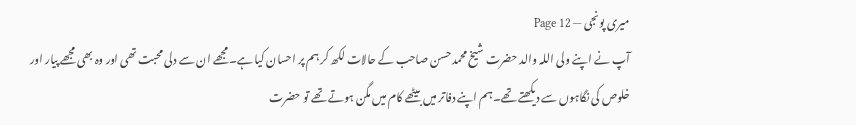میری پونجی — Page 12
آپ نے اپنے ولی اللہ والد حضرت شیخ محمد حسن صاحب کے حالات لکھ کر ہم پر احسان کیا ہے۔مجھے ان سے دلی محبت تھی اور وہ بھی مجھے پیار اور خلوص کی نگاہوں سے دیکھتے تھے۔ہم اپنے دفاتر میں بیٹھے کام میں مگن ہوتے تھے تو حضرت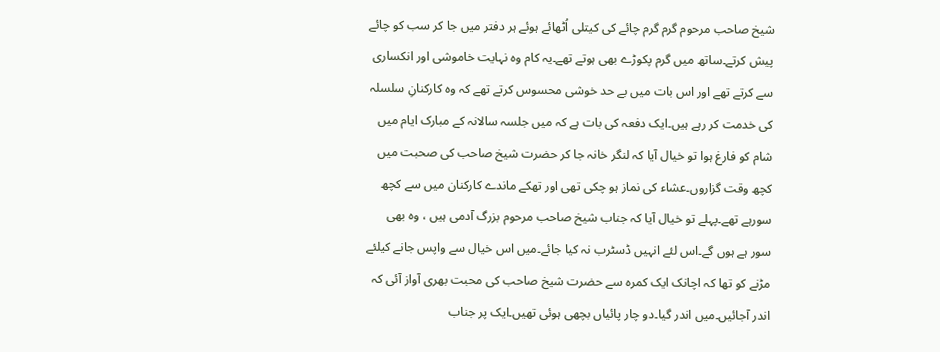شیخ صاحب مرحوم گرم گرم چائے کی کیتلی اُٹھائے ہوئے ہر دفتر میں جا کر سب کو چائے پیش کرتے۔ساتھ میں گرم پکوڑے بھی ہوتے تھے۔یہ کام وہ نہایت خاموشی اور انکساری سے کرتے تھے اور اس بات میں بے حد خوشی محسوس کرتے تھے کہ وہ کارکنانِ سلسلہ کی خدمت کر رہے ہیں۔ایک دفعہ کی بات ہے کہ میں جلسہ سالانہ کے مبارک ایام میں شام کو فارغ ہوا تو خیال آیا کہ لنگر خانہ جا کر حضرت شیخ صاحب کی صحبت میں کچھ وقت گزاروں۔عشاء کی نماز ہو چکی تھی اور تھکے ماندے کارکنان میں سے کچھ سورہے تھے۔پہلے تو خیال آیا کہ جناب شیخ صاحب مرحوم بزرگ آدمی ہیں ، وہ بھی سور ہے ہوں گے۔اس لئے انہیں ڈسٹرب نہ کیا جائے۔میں اس خیال سے واپس جانے کیلئے مڑنے کو تھا کہ اچانک ایک کمرہ سے حضرت شیخ صاحب کی محبت بھری آواز آئی کہ اندر آجائیں۔میں اندر گیا۔دو چار پائیاں بچھی ہوئی تھیں۔ایک پر جناب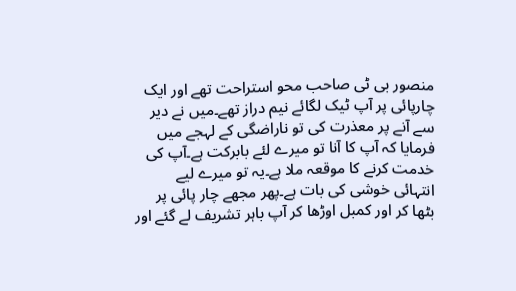منصور بی ٹی صاحب محو استراحت تھے اور ایک چارپائی پر آپ ٹیک لگائے نیم دراز تھے۔میں نے دیر سے آنے پر معذرت کی تو ناراضگی کے لہجے میں فرمایا کہ آپ کا آنا تو میرے لئے بابرکت ہے۔آپ کی خدمت کرنے کا موقعہ ملا ہے۔یہ تو میرے لیے انتہائی خوشی کی بات ہے۔پھر مجھے چار پائی پر بٹھا کر اور کمبل اوڑھا کر آپ باہر تشریف لے گئے اور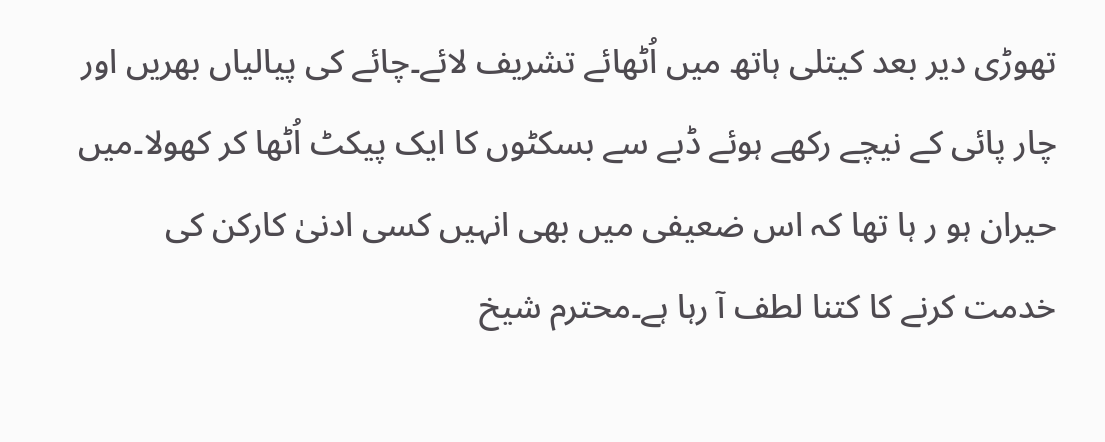تھوڑی دیر بعد کیتلی ہاتھ میں اُٹھائے تشریف لائے۔چائے کی پیالیاں بھریں اور چار پائی کے نیچے رکھے ہوئے ڈبے سے بسکٹوں کا ایک پیکٹ اُٹھا کر کھولا۔میں حیران ہو ر ہا تھا کہ اس ضعیفی میں بھی انہیں کسی ادنیٰ کارکن کی خدمت کرنے کا کتنا لطف آ رہا ہے۔محترم شیخ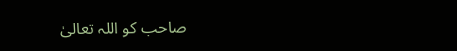صاحب کو اللہ تعالیٰ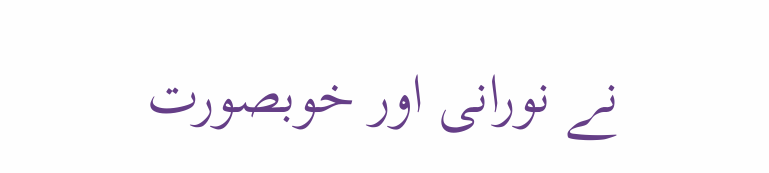نے نورانی اور خوبصورت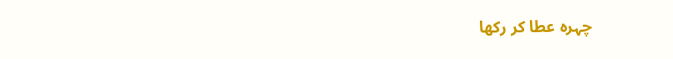چہرہ عطا کر رکھا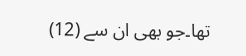تھا۔جو بھی ان سے (12)